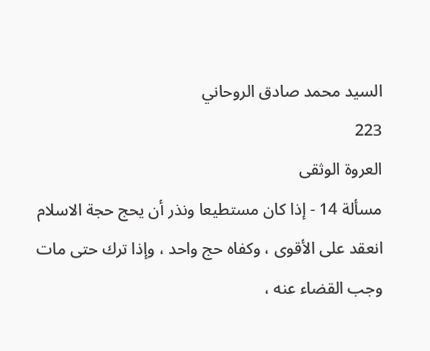السيد محمد صادق الروحاني
223
العروة الوثقى
مسألة 14 - إذا كان مستطيعا ونذر أن يحج حجة الاسلام انعقد على الأقوى ، وكفاه حج واحد ، وإذا ترك حتى مات وجب القضاء عنه ،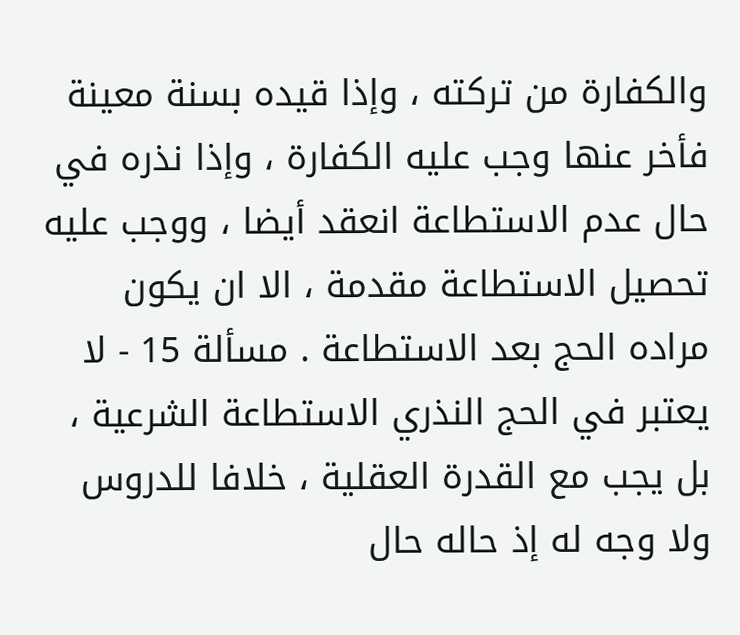والكفارة من تركته ، وإذا قيده بسنة معينة فأخر عنها وجب عليه الكفارة ، وإذا نذره في حال عدم الاستطاعة انعقد أيضا ، ووجب عليه تحصيل الاستطاعة مقدمة ، الا ان يكون مراده الحج بعد الاستطاعة . مسألة 15 - لا يعتبر في الحج النذري الاستطاعة الشرعية ، بل يجب مع القدرة العقلية ، خلافا للدروس ولا وجه له إذ حاله حال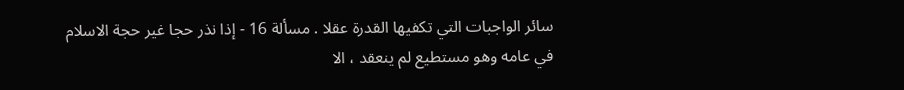سائر الواجبات التي تكفيها القدرة عقلا . مسألة 16 - إذا نذر حجا غير حجة الاسلام في عامه وهو مستطيع لم ينعقد ، الا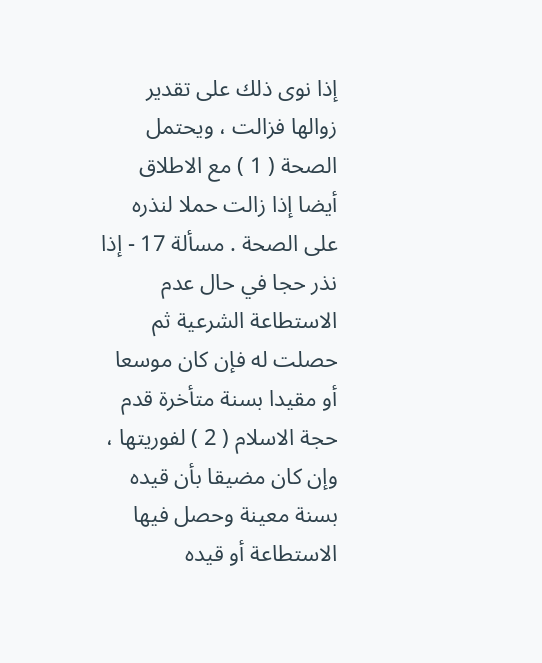إذا نوى ذلك على تقدير زوالها فزالت ، ويحتمل الصحة ( 1 ) مع الاطلاق أيضا إذا زالت حملا لنذره على الصحة . مسألة 17 - إذا نذر حجا في حال عدم الاستطاعة الشرعية ثم حصلت له فإن كان موسعا أو مقيدا بسنة متأخرة قدم حجة الاسلام ( 2 ) لفوريتها ، وإن كان مضيقا بأن قيده بسنة معينة وحصل فيها الاستطاعة أو قيده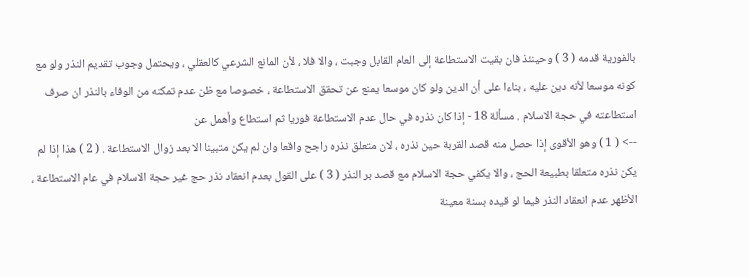بالفورية قدمه ( 3 ) وحينئذ فان بقيت الاستطاعة إلى العام القابل وجبت ، والا فلا ، لأن المانع الشرعي كالعقلي ، ويحتمل وجوب تقديم النذر ولو مع كونه موسعا لأنه دين عليه ، بناءا على أن الدين ولو كان موسعا يمنع عن تحقق الاستطاعة ، خصوصا مع ظن عدم تمكنه من الوفاء بالنذر ان صرف استطاعته في حجة الاسلام . مسألة 18 - إذا كان نذره في حال عدم الاستطاعة فوريا ثم استطاع وأهمل عن
--> ( 1 ) وهو الأقوى إذا حصل منه قصد القربة حين نذره ، لان متعلق نذره راجح واقعا وان لم يكن متبينا الا بعد زوال الاستطاعة . ( 2 ) هذا إذا لم يكن نذره متعلقا بطبيعة الحج ، والا يكفي حجة الاسلام مع قصد بر النذر ( 3 ) على القول بعدم انعقاد نذر حج غير حجة الاسلام في عام الاستطاعة ، الأظهر عدم انعقاد النذر فيما لو قيده بسنة معينة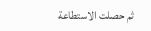ثم حصلت الاستطاعة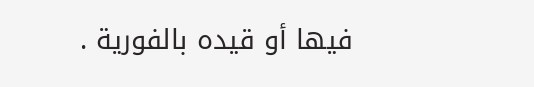فيها أو قيده بالفورية .